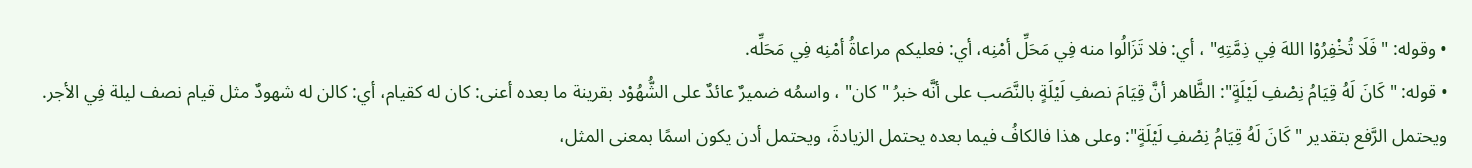• وقوله: "فَلَا تُخْفِرُوْا اللهَ فِي ذِمَّتِهِ" ، أي: فلا تَزَالُوا منه فِي مَحَلِّ أمْنِه، أي: فعليكم مراعاةُ أمْنِه فِي مَحَلِّه.
• قوله: "كَانَ لَهُ قِيَامُ نِصْفِ لَيْلَةٍ": الظَّاهر أنَّ قِيَامَ نصفِ لَيْلَةٍ بالنَّصَب على أنَّه خبرُ "كان" ، واسمُه ضميرٌ عائدٌ على الشُّهُوْد بقرينة ما بعده أعنى: كان له كقيام، أي: كالن له شهودٌ مثل قيام نصف ليلة فِي الأجر.
ويحتمل الرَّفع بتقدير "كَانَ لَهُ قِيَامُ نِصْفِ لَيْلَةٍ": وعلى هذا فالكافُ فيما بعده يحتمل الزيادةَ، ويحتمل أدن يكون اسمًا بمعنى المثل،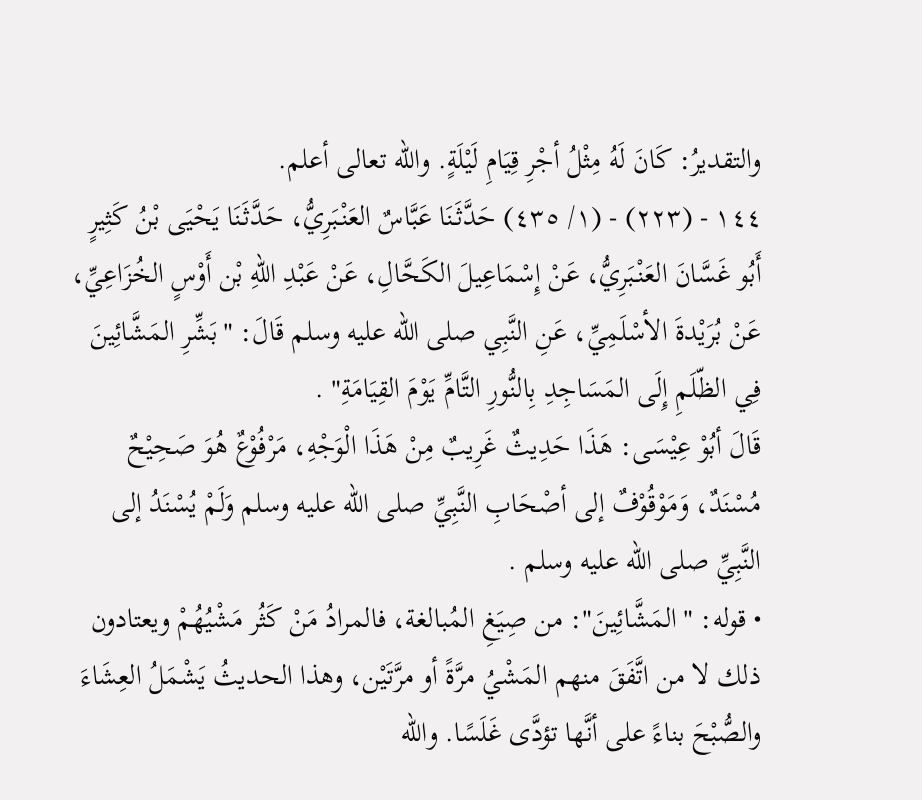والتقديرُ: كَانَ لَهُ مِثْلُ أجْرِ قِيَامِ لَيْلَةٍ. والله تعالى أعلم.
١٤٤ - (٢٢٣) - (١/ ٤٣٥) حَدَّثَنَا عَبَّاسٌ العَنْبَرِيُّ، حَدَّثَنَا يَحْيَى بْنُ كَثِيرٍ أَبُو غَسَّانَ العَنْبَرِيُّ، عَنْ إِسْمَاعِيلَ الكَحَّالِ، عَنْ عَبْدِ اللهِ بْن أَوْسٍ الخُزَاعِيِّ، عَنْ بُرَيْدةَ الأسْلَمِيِّ، عَنِ النَّبِي صلى الله عليه وسلم قَالَ: "بَشِّرِ المَشَّائِينَ فِي الظّلَمِ إِلَى المَسَاجِدِ بِالنُّورِ التَّامِّ يَوْمَ القِيَامَةِ" .
قَالَ أبُوْ عِيْسَى: هَذَا حَدِيثٌ غَرِيبٌ مِنْ هَذَا الْوَجْهِ، مَرْفُوْعٌ هُوَ صَحِيْحٌ مُسْنَدٌ، وَمَوْقُوْفٌ إلى أصْحَابِ النَّبِيِّ صلى الله عليه وسلم وَلَمْ يُسْنَدُ إلى النَّبِيِّ صلى الله عليه وسلم .
• قوله: "المَشَّائِينَ": من صِيَغِ المُبالغة، فالمرادُ مَنْ كَثُر مَشْيُهُمْ ويعتادون ذلك لا من اتَّفَقَ منهم المَشْيُ مرَّةً أو مرَّتَيْن، وهذا الحديثُ يَشْمَلُ العِشَاءَ والصُّبْحَ بناءً على أنَّها تؤدَّى غَلَسًا. والله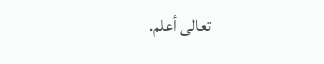تعالى أعلم.